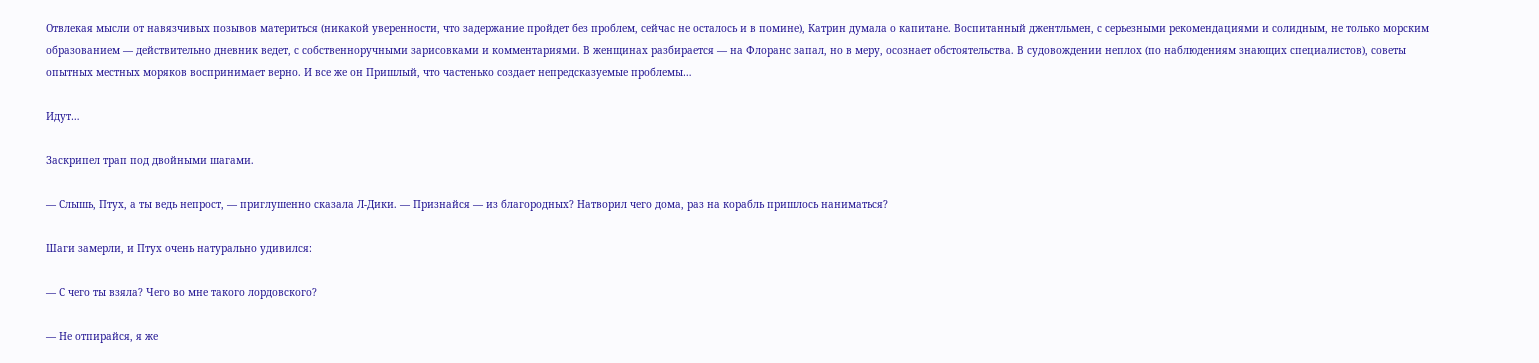Отвлекая мысли от навязчивых позывов материться (никакой уверенности, что задержание пройдет без проблем, сейчас не осталось и в помине), Катрин думала о капитане. Воспитанный джентльмен, с серьезными рекомендациями и солидным, не только морским образованием — действительно дневник ведет, с собственноручными зарисовками и комментариями. В женщинах разбирается — на Флоранс запал, но в меру, осознает обстоятельства. В судовождении неплох (по наблюдениям знающих специалистов), советы опытных местных моряков воспринимает верно. И все же он Пришлый, что частенько создает непредсказуемые проблемы…

Идут…

Заскрипел трап под двойными шагами.

— Слышь, Птух, а ты ведь непрост, — приглушенно сказала Л-Дики. — Признайся — из благородных? Натворил чего дома, раз на корабль пришлось наниматься?

Шаги замерли, и Птух очень натурально удивился:

— С чего ты взяла? Чего во мне такого лордовского?

— Не отпирайся, я же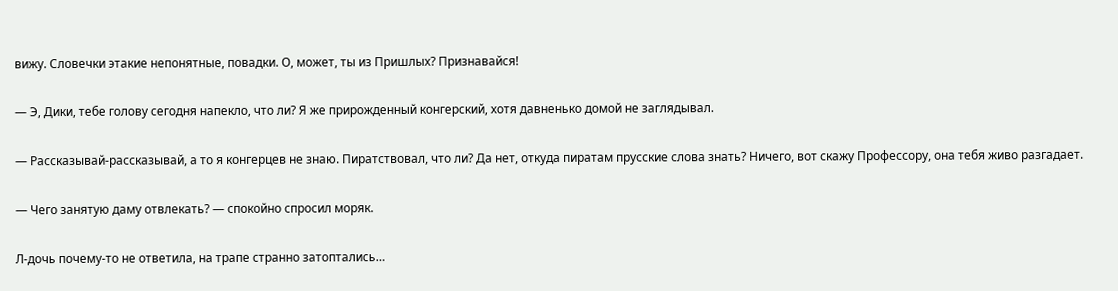вижу. Словечки этакие непонятные, повадки. О, может, ты из Пришлых? Признавайся!

— Э, Дики, тебе голову сегодня напекло, что ли? Я же прирожденный конгерский, хотя давненько домой не заглядывал.

— Рассказывай-рассказывай, а то я конгерцев не знаю. Пиратствовал, что ли? Да нет, откуда пиратам прусские слова знать? Ничего, вот скажу Профессору, она тебя живо разгадает.

— Чего занятую даму отвлекать? — спокойно спросил моряк.

Л-дочь почему-то не ответила, на трапе странно затоптались…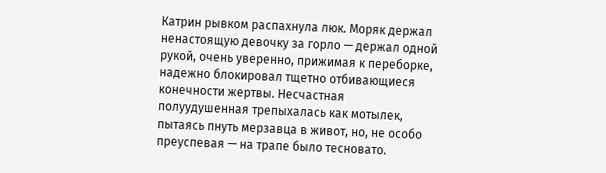Катрин рывком распахнула люк. Моряк держал ненастоящую девочку за горло — держал одной рукой, очень уверенно, прижимая к переборке, надежно блокировал тщетно отбивающиеся конечности жертвы. Несчастная полуудушенная трепыхалась как мотылек, пытаясь пнуть мерзавца в живот, но, не особо преуспевая — на трапе было тесновато.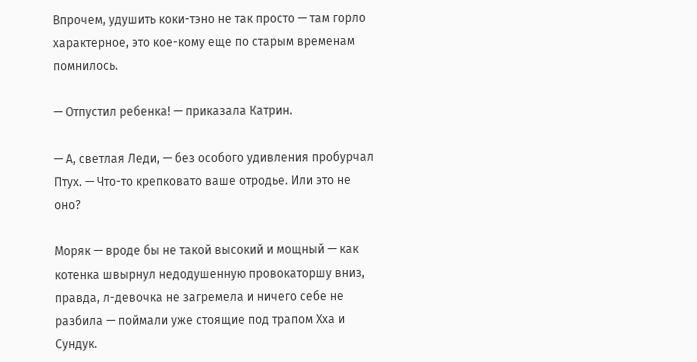Впрочем, удушить коки-тэно не так просто — там горло характерное, это кое-кому еще по старым временам помнилось.

— Отпустил ребенка! — приказала Катрин.

— А, светлая Леди, — без особого удивления пробурчал Птух. — Что-то крепковато ваше отродье. Или это не оно?

Моряк — вроде бы не такой высокий и мощный — как котенка швырнул недодушенную провокаторшу вниз, правда, л-девочка не загремела и ничего себе не разбила — поймали уже стоящие под трапом Хха и Сундук.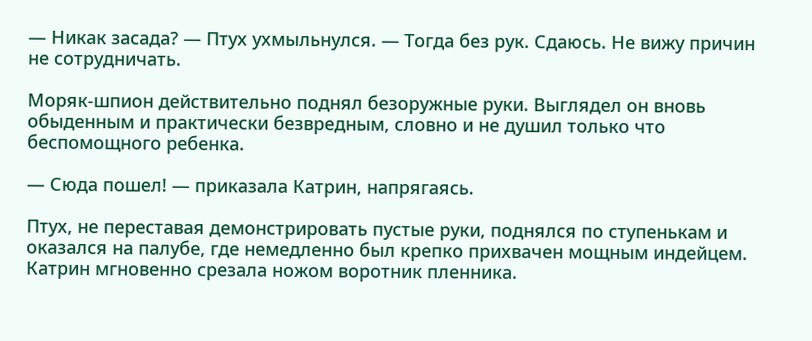— Никак засада? — Птух ухмыльнулся. — Тогда без рук. Сдаюсь. Не вижу причин не сотрудничать.

Моряк-шпион действительно поднял безоружные руки. Выглядел он вновь обыденным и практически безвредным, словно и не душил только что беспомощного ребенка.

— Сюда пошел! — приказала Катрин, напрягаясь.

Птух, не переставая демонстрировать пустые руки, поднялся по ступенькам и оказался на палубе, где немедленно был крепко прихвачен мощным индейцем. Катрин мгновенно срезала ножом воротник пленника.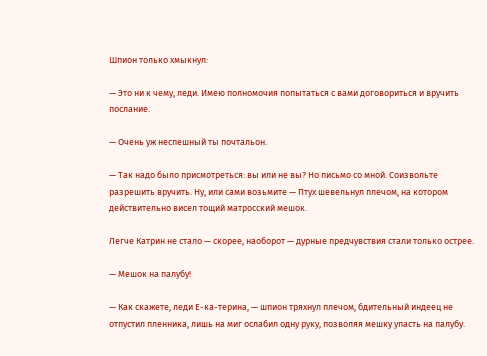Шпион только хмыкнул:

— Это ни к чему, леди. Имею полномочия попытаться с вами договориться и вручить послание.

— Очень уж неспешный ты почтальон.

— Так надо было присмотреться: вы или не вы? Но письмо со мной. Соизвольте разрешить вручить. Ну, или сами возьмите — Птух шевельнул плечом, на котором действительно висел тощий матросский мешок.

Легче Катрин не стало — скорее, наоборот — дурные предчувствия стали только острее.

— Мешок на палубу!

— Как скажете, леди Е-ка-терина, — шпион тряхнул плечом, бдительный индеец не отпустил пленника, лишь на миг ослабил одну руку, позволяя мешку упасть на палубу.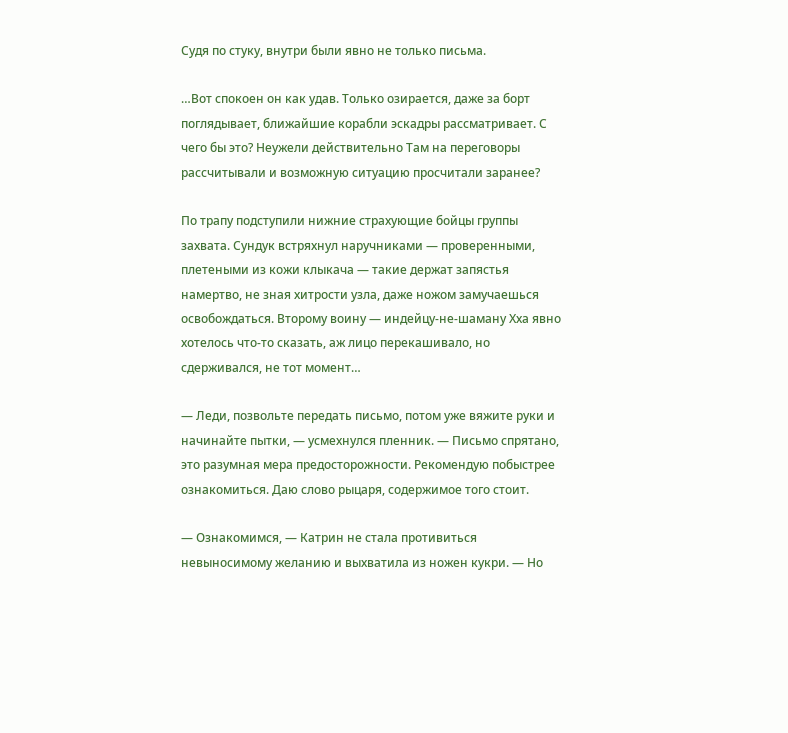Судя по стуку, внутри были явно не только письма.

…Вот спокоен он как удав. Только озирается, даже за борт поглядывает, ближайшие корабли эскадры рассматривает. С чего бы это? Неужели действительно Там на переговоры рассчитывали и возможную ситуацию просчитали заранее?

По трапу подступили нижние страхующие бойцы группы захвата. Сундук встряхнул наручниками — проверенными, плетеными из кожи клыкача — такие держат запястья намертво, не зная хитрости узла, даже ножом замучаешься освобождаться. Второму воину — индейцу-не-шаману Хха явно хотелось что-то сказать, аж лицо перекашивало, но сдерживался, не тот момент…

— Леди, позвольте передать письмо, потом уже вяжите руки и начинайте пытки, — усмехнулся пленник. — Письмо спрятано, это разумная мера предосторожности. Рекомендую побыстрее ознакомиться. Даю слово рыцаря, содержимое того стоит.

— Ознакомимся, — Катрин не стала противиться невыносимому желанию и выхватила из ножен кукри. — Но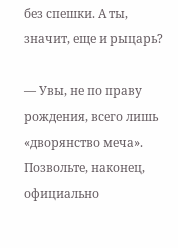без спешки. А ты, значит, еще и рыцарь?

— Увы, не по праву рождения, всего лишь «дворянство меча». Позвольте, наконец, официально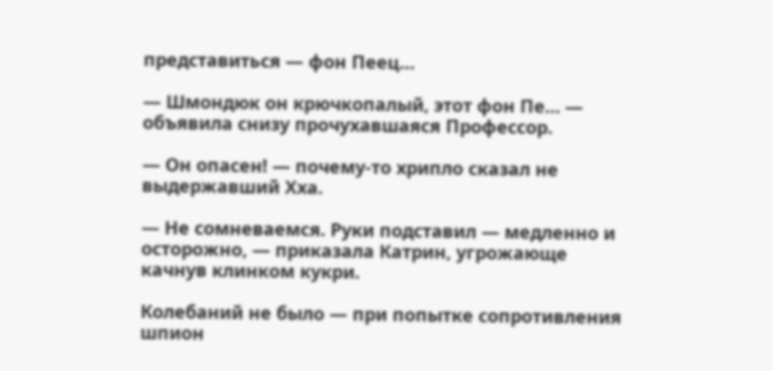представиться — фон Пеец…

— Шмондюк он крючкопалый, этот фон Пе… — объявила снизу прочухавшаяся Профессор.

— Он опасен! — почему-то хрипло сказал не выдержавший Хха.

— Не сомневаемся. Руки подставил — медленно и осторожно, — приказала Катрин, угрожающе качнув клинком кукри.

Колебаний не было — при попытке сопротивления шпион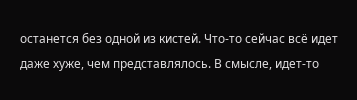останется без одной из кистей. Что-то сейчас всё идет даже хуже, чем представлялось. В смысле, идет-то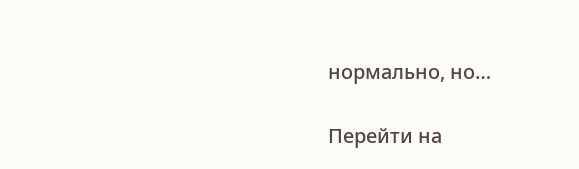нормально, но…

Перейти на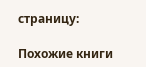страницу:

Похожие книги